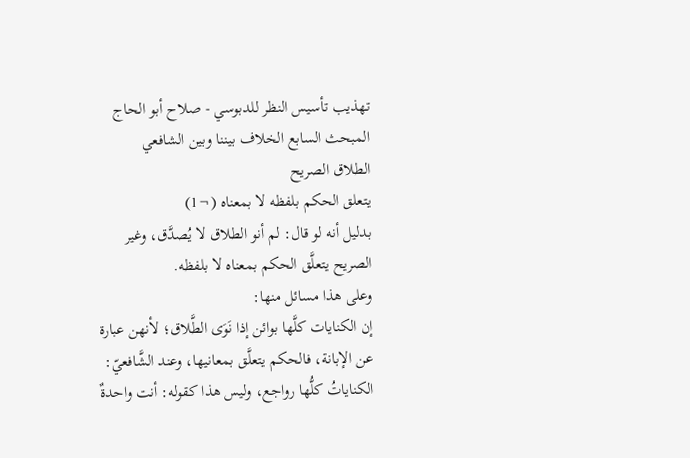تهذيب تأسيس النظر للدبوسي - صلاح أبو الحاج
المبحث السابع الخلاف بيننا وبين الشافعي
الطلاق الصريح
يتعلق الحكم بلفظه لا بمعناه (¬1)
بدليل أنه لو قال: لم أنو الطلاق لا يُصدَّق، وغير الصريح يتعلَّق الحكم بمعناه لا بلفظه.
وعلى هذا مسائل منها:
إن الكنايات كلَّها بوائن إذا نَوَى الطَّلاق؛ لأنهن عبارة عن الإبانة، فالحكم يتعلَّق بمعانيها، وعند الشَّافعيّ: الكناياتُ كلُّها رواجع، وليس هذا كقوله: أنت واحدةٌ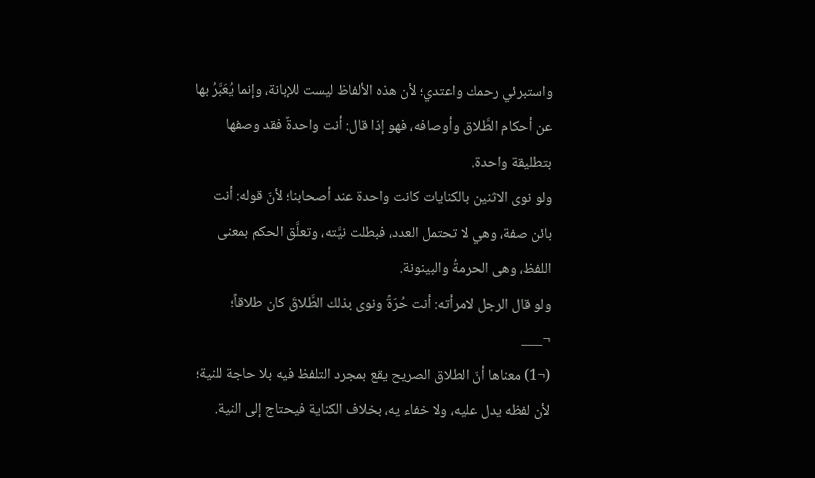واستبرئي رحمك واعتدي؛ لأن هذه الألفاظ ليست للإبانة، وإنما يُعَبَّرُ بها عن أحكام الطَّلاق وأوصافه، فهو إذا قال: أنت واحدةٌ فقد وصفها بتطليقة واحدة.
ولو نوى الاثنين بالكنايات كانت واحدة عند أصحابنا؛ لأنّ قوله: أنت بائن صفة، وهي لا تحتمل العدد، فبطلت نيَّته، وتعلَّق الحكم بمعنى اللفظ، وهى الحرمةُ والبينونة.
ولو قال الرجل لامرأته: أنت حُرّةً ونوى بذلك الطَّلاقَ كان طلاقاً؛
¬___
(¬1) معناها أنّ الطلاق الصريح يقع بمجرد التلفظ فيه بلا حاجة للنية؛ لأن لفظه يدل عليه، ولا خفاء يه، بخلاف الكناية فيحتاج إلى النية.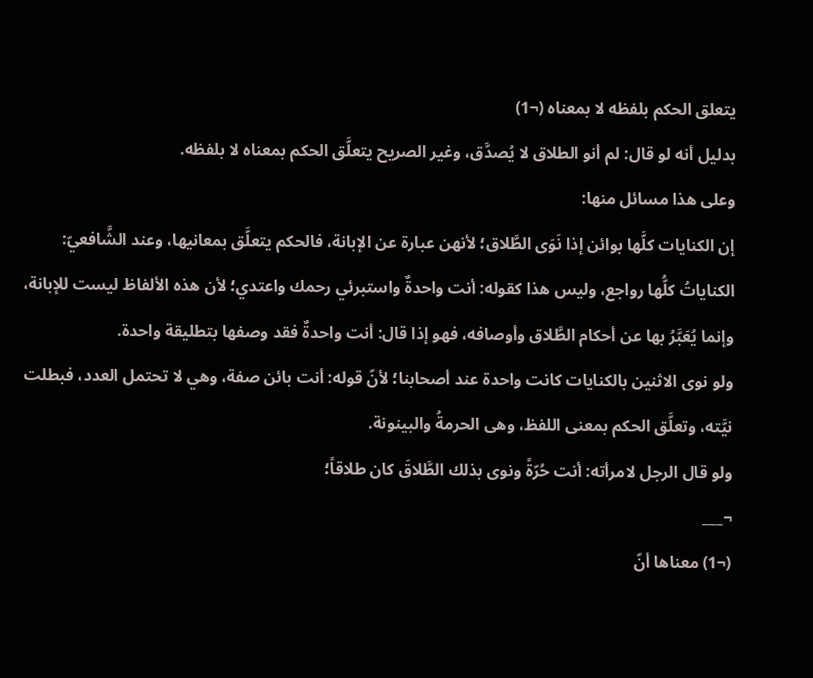يتعلق الحكم بلفظه لا بمعناه (¬1)
بدليل أنه لو قال: لم أنو الطلاق لا يُصدَّق، وغير الصريح يتعلَّق الحكم بمعناه لا بلفظه.
وعلى هذا مسائل منها:
إن الكنايات كلَّها بوائن إذا نَوَى الطَّلاق؛ لأنهن عبارة عن الإبانة، فالحكم يتعلَّق بمعانيها، وعند الشَّافعيّ: الكناياتُ كلُّها رواجع، وليس هذا كقوله: أنت واحدةٌ واستبرئي رحمك واعتدي؛ لأن هذه الألفاظ ليست للإبانة، وإنما يُعَبَّرُ بها عن أحكام الطَّلاق وأوصافه، فهو إذا قال: أنت واحدةٌ فقد وصفها بتطليقة واحدة.
ولو نوى الاثنين بالكنايات كانت واحدة عند أصحابنا؛ لأنّ قوله: أنت بائن صفة، وهي لا تحتمل العدد، فبطلت نيَّته، وتعلَّق الحكم بمعنى اللفظ، وهى الحرمةُ والبينونة.
ولو قال الرجل لامرأته: أنت حُرّةً ونوى بذلك الطَّلاقَ كان طلاقاً؛
¬___
(¬1) معناها أنّ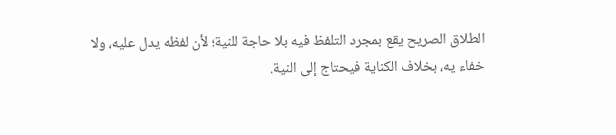الطلاق الصريح يقع بمجرد التلفظ فيه بلا حاجة للنية؛ لأن لفظه يدل عليه، ولا خفاء يه، بخلاف الكناية فيحتاج إلى النية.